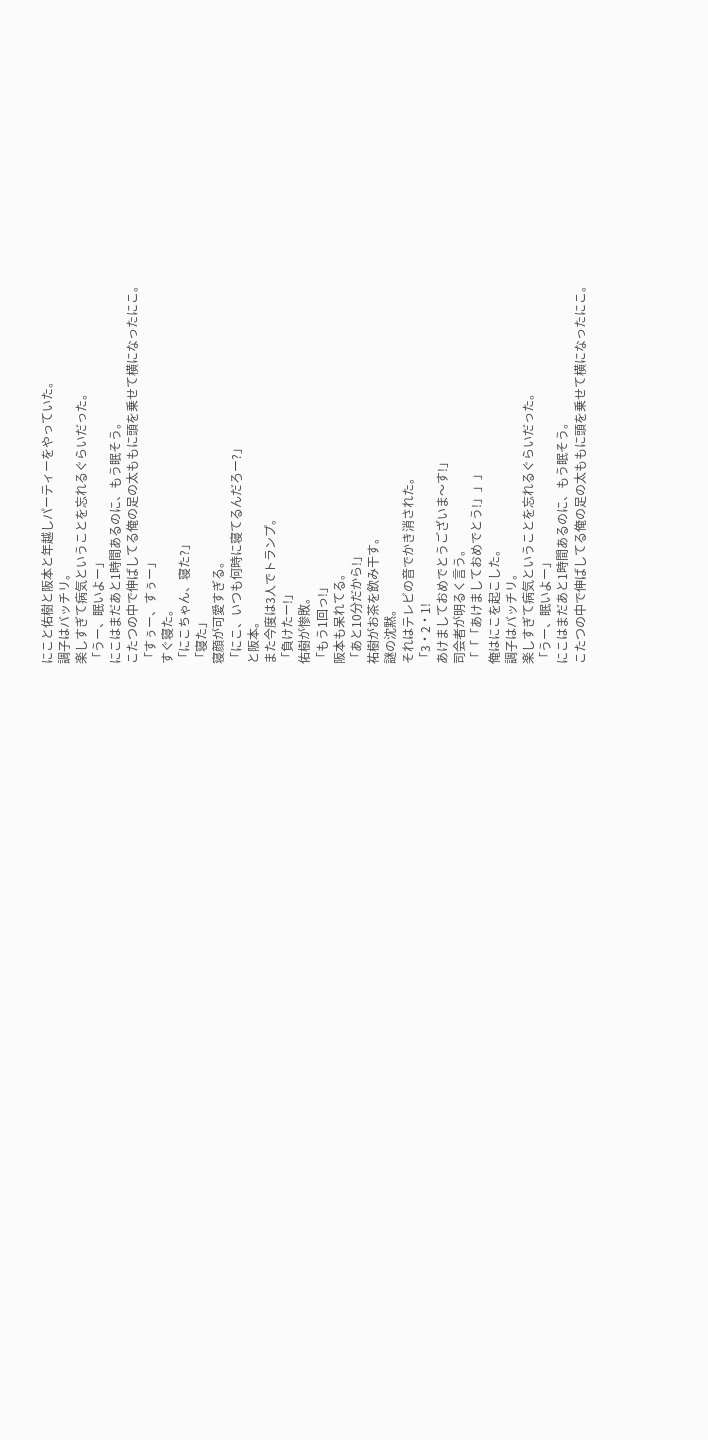にこと佑樹と阪本と年越しパーティーをやっていた。
調子はバッチリ。
楽しすぎて病気ということを忘れるぐらいだった。
「うー、眠いよー」
にこはまだあと1時間あるのに、もう眠そう。
こたつの中で伸ばしてる俺の足の太ももに頭を乗せて横になったにこ。
「すぅー、すぅー」
すぐ寝た。
「にこちゃん、寝た?」
「寝た」
寝顔が可愛すぎる。
「にこ、いつも何時に寝てるんだろー?」
と阪本。
また今度は3人でトランプ。
「負けたー!」
佑樹が惨敗。
「もう1回っ!」
阪本も呆れてる。
「あと10分だから!」
祐樹がお茶を飲み干す。
謎の沈黙。
それはテレビの音でかき消された。
「3・2・1!
あけましておめでとうございま〜す!」
司会者が明るく言う。
「「「あけましておめでとう!」」」
俺はにこを起こした。
調子はバッチリ。
楽しすぎて病気ということを忘れるぐらいだった。
「うー、眠いよー」
にこはまだあと1時間あるのに、もう眠そう。
こたつの中で伸ばしてる俺の足の太ももに頭を乗せて横になったにこ。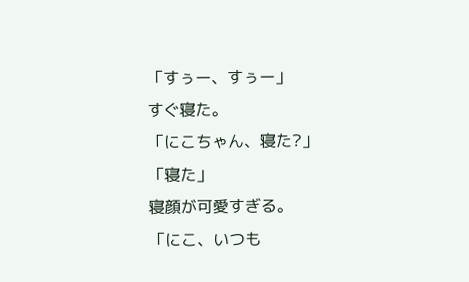「すぅー、すぅー」
すぐ寝た。
「にこちゃん、寝た?」
「寝た」
寝顔が可愛すぎる。
「にこ、いつも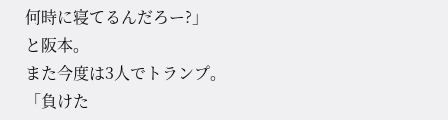何時に寝てるんだろー?」
と阪本。
また今度は3人でトランプ。
「負けた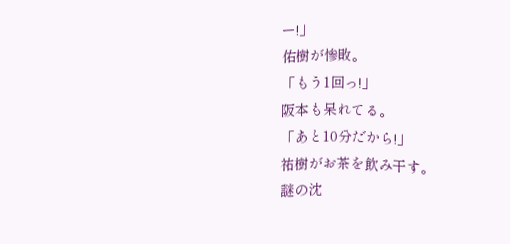ー!」
佑樹が惨敗。
「もう1回っ!」
阪本も呆れてる。
「あと10分だから!」
祐樹がお茶を飲み干す。
謎の沈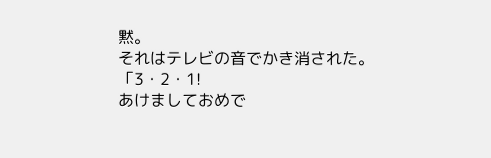黙。
それはテレビの音でかき消された。
「3・2・1!
あけましておめで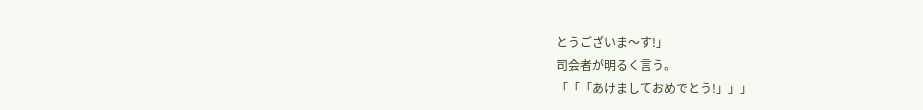とうございま〜す!」
司会者が明るく言う。
「「「あけましておめでとう!」」」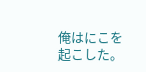俺はにこを起こした。